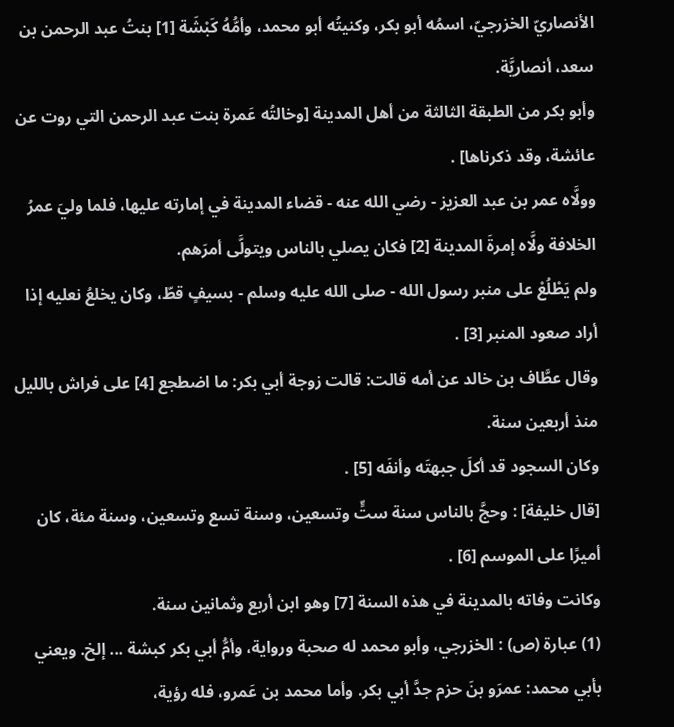الأنصاريّ الخزرجيّ، اسمُه أبو بكر، وكنيتُه أبو محمد، وأمُّهُ كَبْشَة [1] بنتُ عبد الرحمن بن سعد، أنصاريَّة.
وأبو بكر من الطبقة الثالثة من أهل المدينة [وخالتُه عَمرة بنت عبد الرحمن التي روت عن عائشة، وقد ذكرناها] .
وولَّاه عمر بن عبد العزيز - رضي الله عنه - قضاء المدينة في إمارته عليها، فلما وليَ عمرُ الخلافة ولَّاه إمرةَ المدينة [2] فكان يصلي بالناس ويتولَّى أمرَهم.
ولم يَطْلُعْ على منبر رسول الله - صلى الله عليه وسلم - بسيفٍ قطّ، وكان يخلعُ نعليه إذا أراد صعود المنبر [3] .
وقال عطَّاف بن خالد عن أمه قالت: قالت زوجة أبي بكر: ما اضطجع [4] على فراش بالليل منذ أربعين سنة.
وكان السجود قد أكلَ جبهتَه وأنفَه [5] .
[قال خليفة] : وحجَّ بالناس سنة ستٍّ وتسعين، وسنة تسع وتسعين، وسنة مئة، كان أميرًا على الموسم [6] .
وكانت وفاته بالمدينة في هذه السنة [7] وهو ابن أربع وثمانين سنة.
(1) عبارة (ص) : الخزرجي، وأبو محمد له صحبة ورواية، وأمُّ أبي بكر كبشة ... إلخ. ويعني بأبي محمد: عمرَو بنَ حزم جدَّ أبي بكر. وأما محمد بن عَمرو، فله رؤية،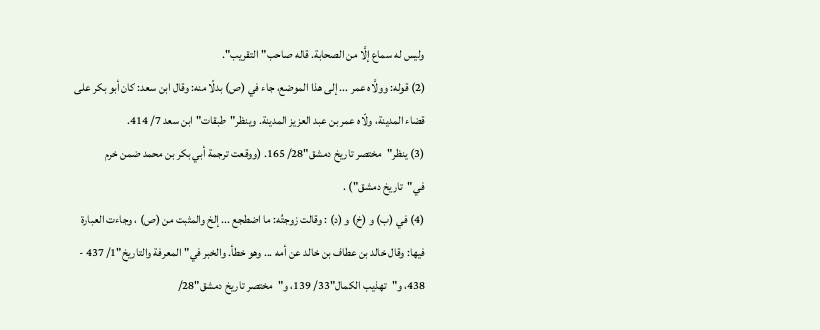وليس له سماع إلَّا من الصحابة. قاله صاحب"التقريب".
(2) قوله: وولَّاه عمر ... إلى هذا الموضع، جاء في (ص) بدلًا منه: وقال ابن سعد: كان أبو بكر على قضاء المدينة، ولّاه عمر بن عبد العزيز المدينة. وينظر"طبقات"ابن سعد 7/ 414.
(3) ينظر"مختصر تاريخ دمشق"28/ 165. (ووقعت ترجمة أبي بكر بن محمد ضمن خرم في"تاريخ دمشق") .
(4) في (ب) و (خ) و (د) : وقالت زوجتُه: ما اضطجع ... إلخ والمثبت من (ص) ، وجاءت العبارة فيها: وقال خالد بن عطاف بن خالد عن أمه ... وهو خطأ. والخبر في"المعرفة والتاريخ"1/ 437 - 438، و"تهذيب الكمال"33/ 139، و"مختصر تاريخ دمشق"28/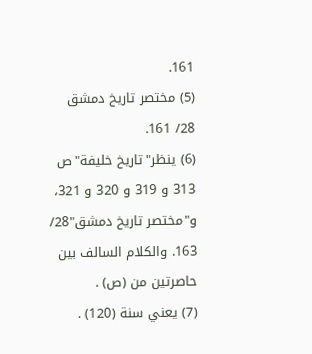161.
(5) مختصر تاريخ دمشق 28/ 161.
(6) ينظر"تاريخ خليفة"ص 313 و 319 و 320 و 321، و"مختصر تاريخ دمشق"28/ 163. والكلام السالف بين حاصرتين من (ص) .
(7) يعني سنة (120) .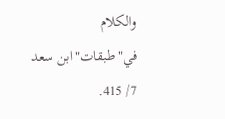والكلام في"طبقات"ابن سعد 7/ 415.